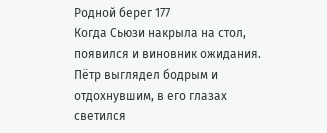Родной берег 177
Когда Сьюзи накрыла на стол, появился и виновник ожидания. Пётр выглядел бодрым и отдохнувшим, в его глазах светился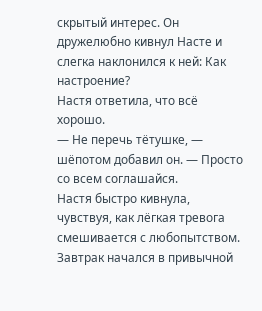скрытый интерес. Он дружелюбно кивнул Насте и слегка наклонился к ней: Как настроение?
Настя ответила, что всё хорошо.
— Не перечь тётушке, — шёпотом добавил он. — Просто со всем соглашайся.
Настя быстро кивнула, чувствуя, как лёгкая тревога смешивается с любопытством. Завтрак начался в привычной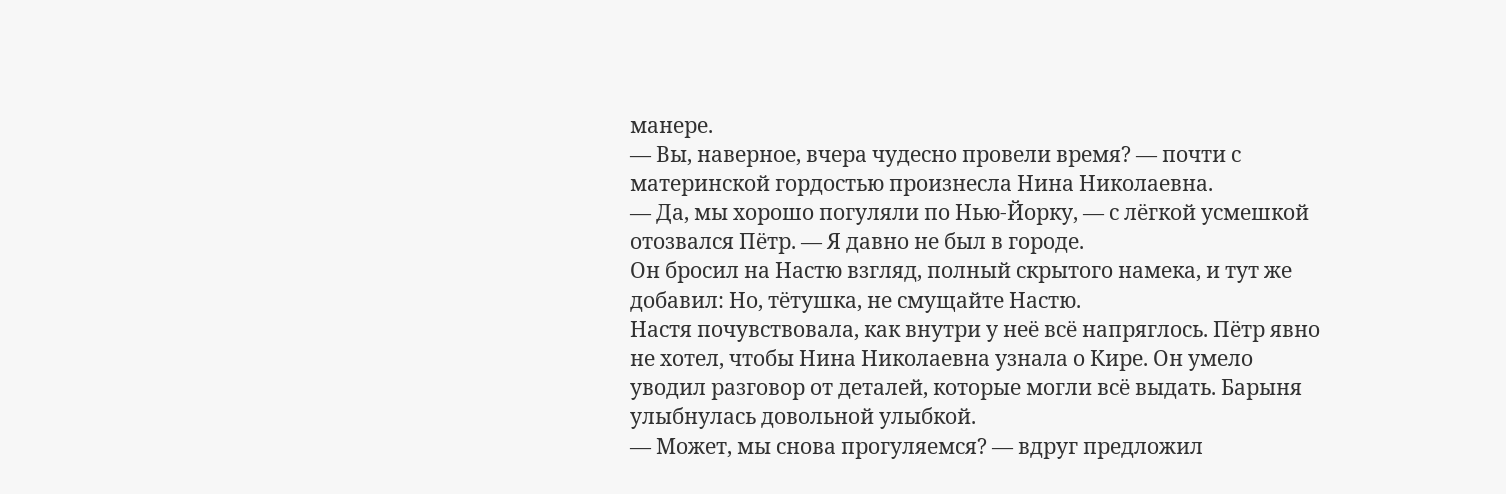манере.
— Вы, наверное, вчера чудесно провели время? — почти с материнской гордостью произнесла Нина Николаевна.
— Да, мы хорошо погуляли по Нью-Йорку, — с лёгкой усмешкой отозвался Пётр. — Я давно не был в городе.
Он бросил на Настю взгляд, полный скрытого намека, и тут же добавил: Но, тётушка, не смущайте Настю.
Настя почувствовала, как внутри у неё всё напряглось. Пётр явно не хотел, чтобы Нина Николаевна узнала о Кире. Он умело уводил разговор от деталей, которые могли всё выдать. Барыня улыбнулась довольной улыбкой.
— Может, мы снова прогуляемся? — вдруг предложил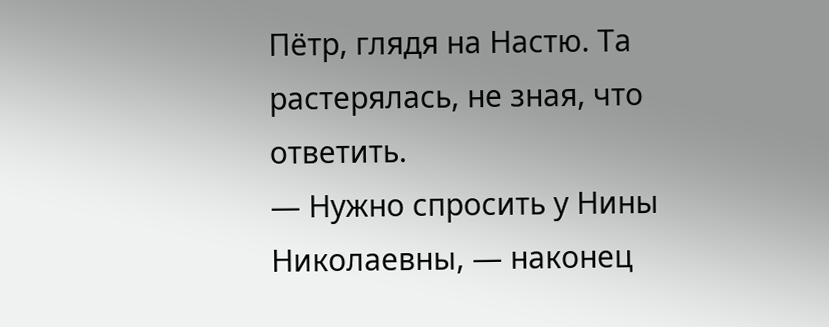Пётр, глядя на Настю. Та растерялась, не зная, что ответить.
— Нужно спросить у Нины Николаевны, — наконец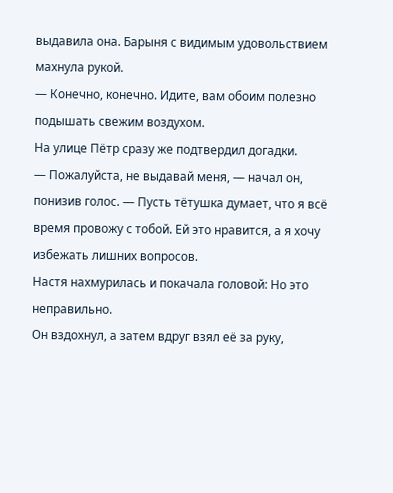выдавила она. Барыня с видимым удовольствием махнула рукой.
— Конечно, конечно. Идите, вам обоим полезно подышать свежим воздухом.
На улице Пётр сразу же подтвердил догадки.
— Пожалуйста, не выдавай меня, — начал он, понизив голос. — Пусть тётушка думает, что я всё время провожу с тобой. Ей это нравится, а я хочу избежать лишних вопросов.
Настя нахмурилась и покачала головой: Но это неправильно.
Он вздохнул, а затем вдруг взял её за руку,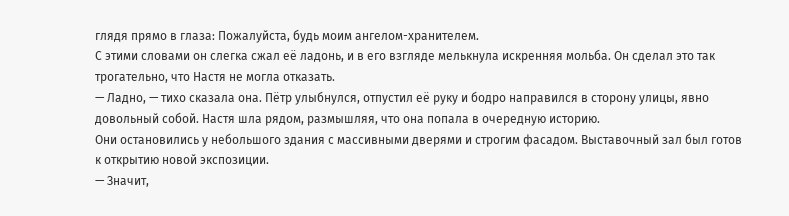глядя прямо в глаза: Пожалуйста, будь моим ангелом-хранителем.
С этими словами он слегка сжал её ладонь, и в его взгляде мелькнула искренняя мольба. Он сделал это так трогательно, что Настя не могла отказать.
— Ладно, — тихо сказала она. Пётр улыбнулся, отпустил её руку и бодро направился в сторону улицы, явно довольный собой. Настя шла рядом, размышляя, что она попала в очередную историю.
Они остановились у небольшого здания с массивными дверями и строгим фасадом. Выставочный зал был готов к открытию новой экспозиции.
— Значит,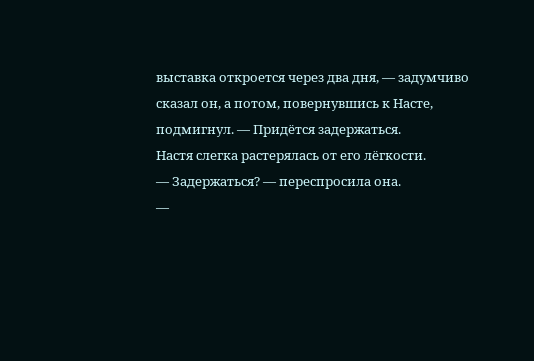выставка откроется через два дня, — задумчиво сказал он, а потом, повернувшись к Насте, подмигнул. — Придётся задержаться.
Настя слегка растерялась от его лёгкости.
— Задержаться? — переспросила она.
—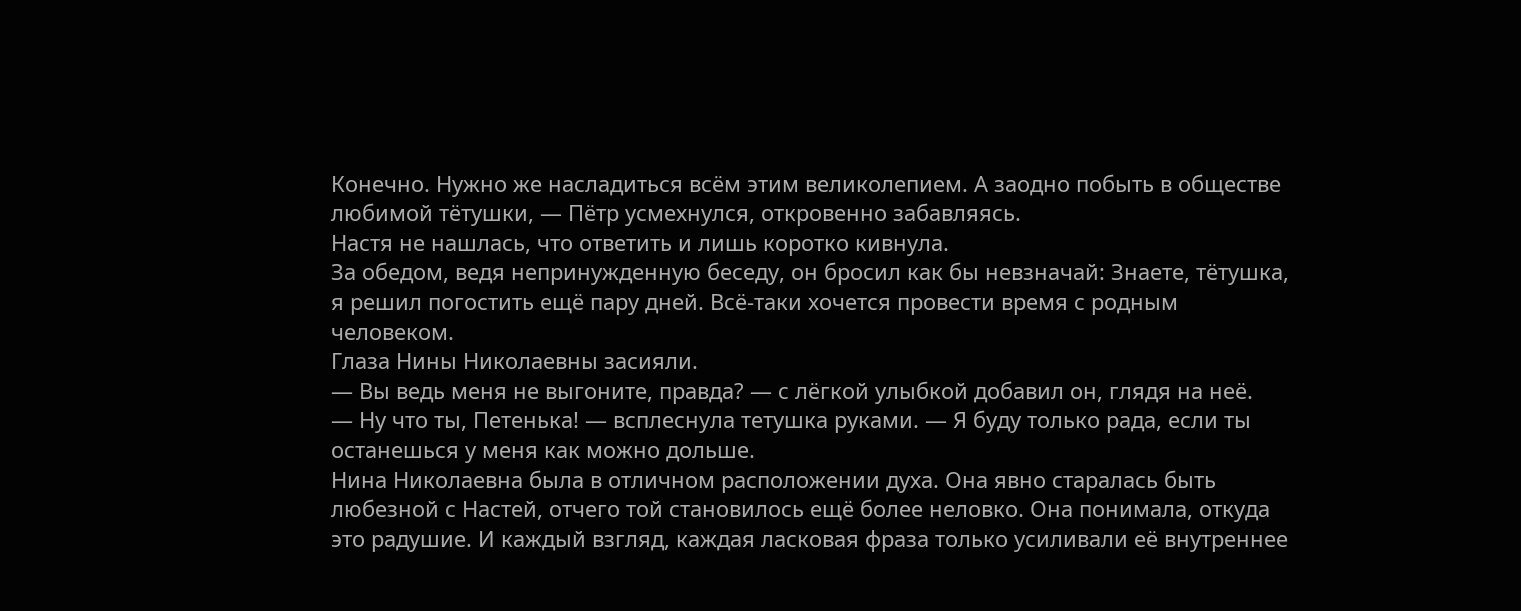Конечно. Нужно же насладиться всём этим великолепием. А заодно побыть в обществе любимой тётушки, — Пётр усмехнулся, откровенно забавляясь.
Настя не нашлась, что ответить и лишь коротко кивнула.
За обедом, ведя непринужденную беседу, он бросил как бы невзначай: Знаете, тётушка, я решил погостить ещё пару дней. Всё-таки хочется провести время с родным человеком.
Глаза Нины Николаевны засияли.
— Вы ведь меня не выгоните, правда? — с лёгкой улыбкой добавил он, глядя на неё.
— Ну что ты, Петенька! — всплеснула тетушка руками. — Я буду только рада, если ты останешься у меня как можно дольше.
Нина Николаевна была в отличном расположении духа. Она явно старалась быть любезной с Настей, отчего той становилось ещё более неловко. Она понимала, откуда это радушие. И каждый взгляд, каждая ласковая фраза только усиливали её внутреннее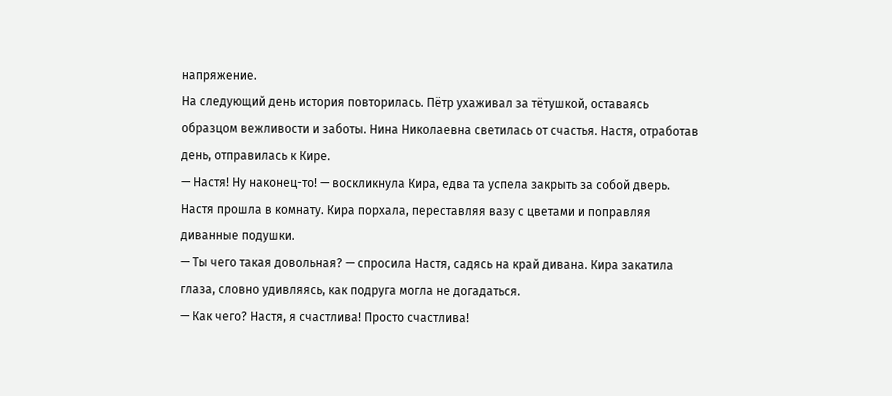напряжение.
На следующий день история повторилась. Пётр ухаживал за тётушкой, оставаясь образцом вежливости и заботы. Нина Николаевна светилась от счастья. Настя, отработав день, отправилась к Кире.
— Настя! Ну наконец-то! — воскликнула Кира, едва та успела закрыть за собой дверь. Настя прошла в комнату. Кира порхала, переставляя вазу с цветами и поправляя диванные подушки.
— Ты чего такая довольная? — спросила Настя, садясь на край дивана. Кира закатила глаза, словно удивляясь, как подруга могла не догадаться.
— Как чего? Настя, я счастлива! Просто счастлива!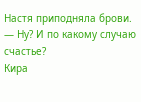Настя приподняла брови.
— Ну? И по какому случаю счастье?
Кира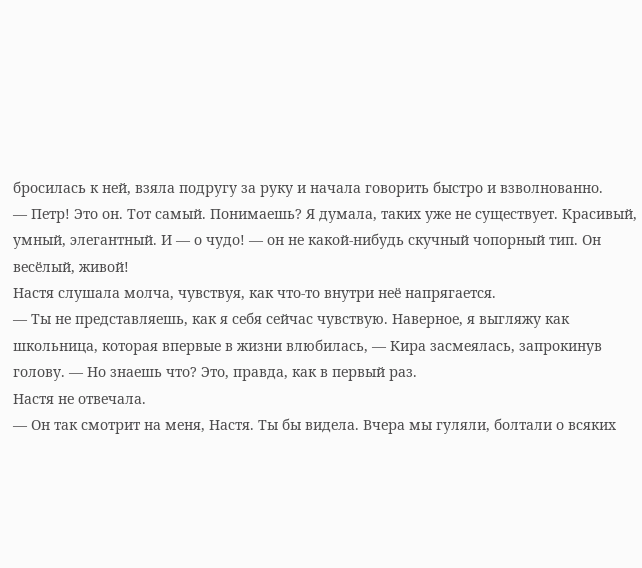бросилась к ней, взяла подругу за руку и начала говорить быстро и взволнованно.
— Петр! Это он. Тот самый. Понимаешь? Я думала, таких уже не существует. Красивый, умный, элегантный. И — о чудо! — он не какой-нибудь скучный чопорный тип. Он весёлый, живой!
Настя слушала молча, чувствуя, как что-то внутри неё напрягается.
— Ты не представляешь, как я себя сейчас чувствую. Наверное, я выгляжу как школьница, которая впервые в жизни влюбилась, — Кира засмеялась, запрокинув голову. — Но знаешь что? Это, правда, как в первый раз.
Настя не отвечала.
— Он так смотрит на меня, Настя. Ты бы видела. Вчера мы гуляли, болтали о всяких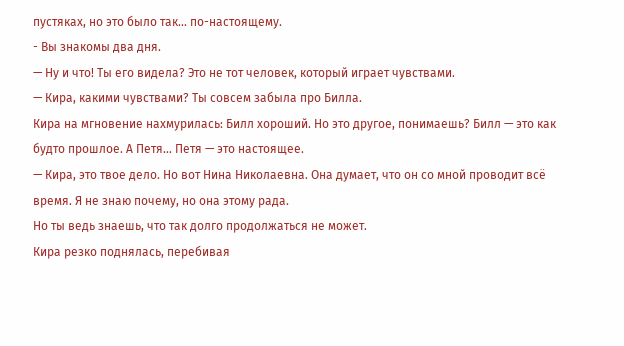пустяках, но это было так... по-настоящему.
- Вы знакомы два дня.
— Ну и что! Ты его видела? Это не тот человек, который играет чувствами.
— Кира, какими чувствами? Ты совсем забыла про Билла.
Кира на мгновение нахмурилась: Билл хороший. Но это другое, понимаешь? Билл — это как будто прошлое. А Петя... Петя — это настоящее.
— Кира, это твое дело. Но вот Нина Николаевна. Она думает, что он со мной проводит всё время. Я не знаю почему, но она этому рада.
Но ты ведь знаешь, что так долго продолжаться не может.
Кира резко поднялась, перебивая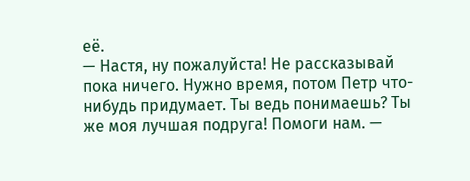её.
— Настя, ну пожалуйста! Не рассказывай пока ничего. Нужно время, потом Петр что-нибудь придумает. Ты ведь понимаешь? Ты же моя лучшая подруга! Помоги нам. —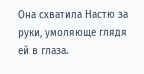Она схватила Настю за руки, умоляюще глядя ей в глаза.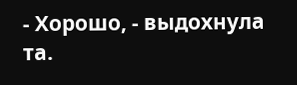- Хорошо, - выдохнула та.